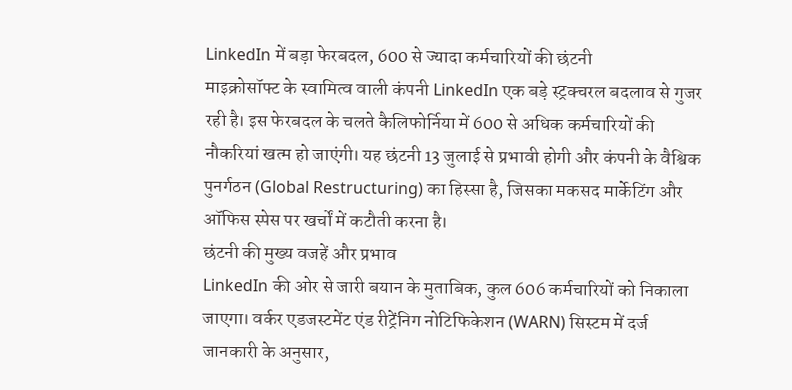LinkedIn में बड़ा फेरबदल, 600 से ज्यादा कर्मचारियों की छंटनी
माइक्रोसॉफ्ट के स्वामित्व वाली कंपनी LinkedIn एक बड़े स्ट्रक्चरल बदलाव से गुजर रही है। इस फेरबदल के चलते कैलिफोर्निया में 600 से अधिक कर्मचारियों की नौकरियां खत्म हो जाएंगी। यह छंटनी 13 जुलाई से प्रभावी होगी और कंपनी के वैश्विक पुनर्गठन (Global Restructuring) का हिस्सा है, जिसका मकसद मार्केटिंग और ऑफिस स्पेस पर खर्चों में कटौती करना है।
छंटनी की मुख्य वजहें और प्रभाव
LinkedIn की ओर से जारी बयान के मुताबिक, कुल 606 कर्मचारियों को निकाला जाएगा। वर्कर एडजस्टमेंट एंड रीट्रेंनिग नोटिफिकेशन (WARN) सिस्टम में दर्ज जानकारी के अनुसार,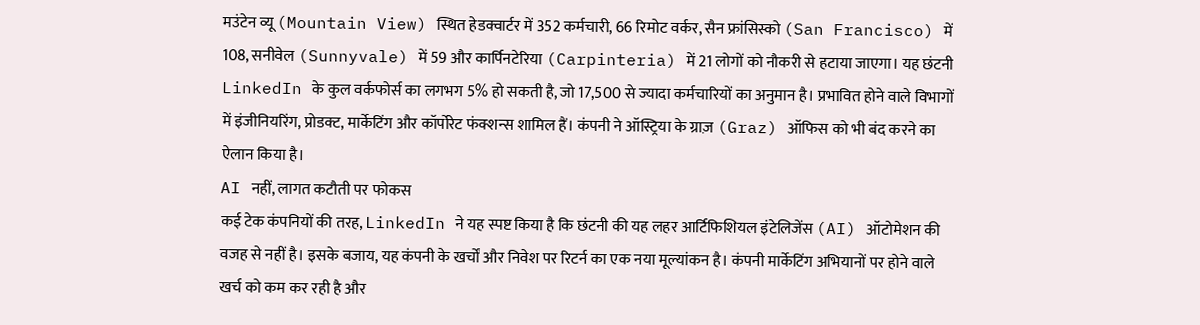मउंटेन व्यू (Mountain View) स्थित हेडक्वार्टर में 352 कर्मचारी, 66 रिमोट वर्कर, सैन फ्रांसिस्को (San Francisco) में 108, सनीवेल (Sunnyvale) में 59 और कार्पिनटेरिया (Carpinteria) में 21 लोगों को नौकरी से हटाया जाएगा। यह छंटनी LinkedIn के कुल वर्कफोर्स का लगभग 5% हो सकती है, जो 17,500 से ज्यादा कर्मचारियों का अनुमान है। प्रभावित होने वाले विभागों में इंजीनियरिंग, प्रोडक्ट, मार्केटिंग और कॉर्पोरेट फंक्शन्स शामिल हैं। कंपनी ने ऑस्ट्रिया के ग्राज़ (Graz) ऑफिस को भी बंद करने का ऐलान किया है।
AI नहीं, लागत कटौती पर फोकस
कई टेक कंपनियों की तरह, LinkedIn ने यह स्पष्ट किया है कि छंटनी की यह लहर आर्टिफिशियल इंटेलिजेंस (AI) ऑटोमेशन की वजह से नहीं है। इसके बजाय, यह कंपनी के खर्चों और निवेश पर रिटर्न का एक नया मूल्यांकन है। कंपनी मार्केटिंग अभियानों पर होने वाले खर्च को कम कर रही है और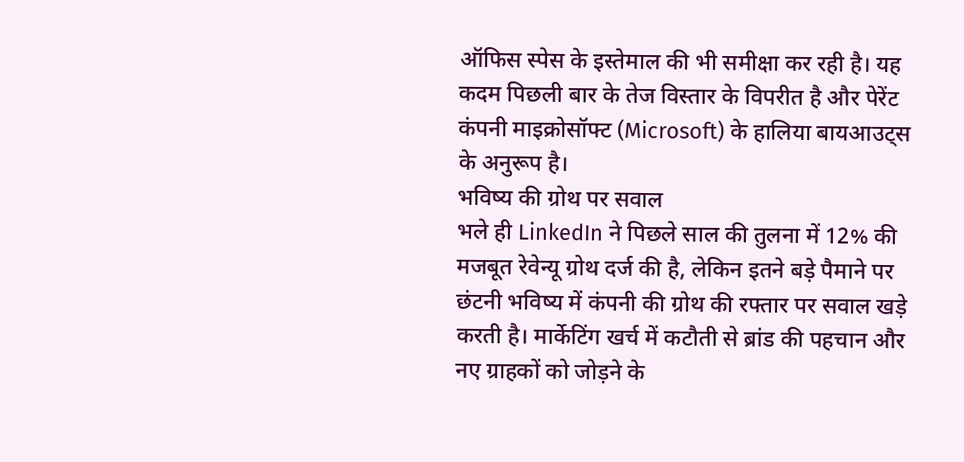ऑफिस स्पेस के इस्तेमाल की भी समीक्षा कर रही है। यह कदम पिछली बार के तेज विस्तार के विपरीत है और पेरेंट कंपनी माइक्रोसॉफ्ट (Microsoft) के हालिया बायआउट्स के अनुरूप है।
भविष्य की ग्रोथ पर सवाल
भले ही LinkedIn ने पिछले साल की तुलना में 12% की मजबूत रेवेन्यू ग्रोथ दर्ज की है, लेकिन इतने बड़े पैमाने पर छंटनी भविष्य में कंपनी की ग्रोथ की रफ्तार पर सवाल खड़े करती है। मार्केटिंग खर्च में कटौती से ब्रांड की पहचान और नए ग्राहकों को जोड़ने के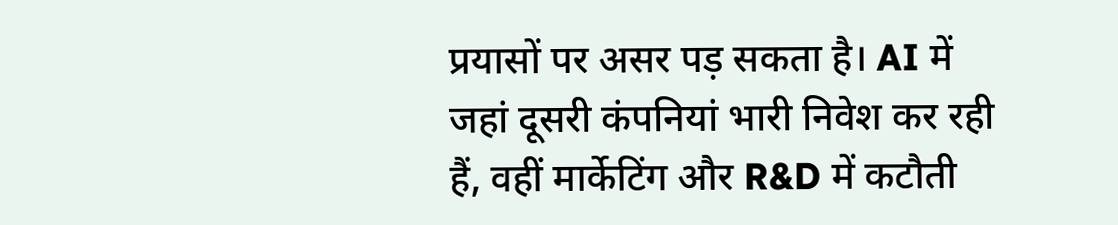प्रयासों पर असर पड़ सकता है। AI में जहां दूसरी कंपनियां भारी निवेश कर रही हैं, वहीं मार्केटिंग और R&D में कटौती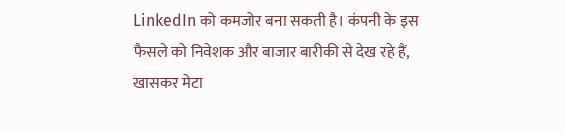LinkedIn को कमजोर बना सकती है। कंपनी के इस फैसले को निवेशक और बाजार बारीकी से देख रहे हैं, खासकर मेटा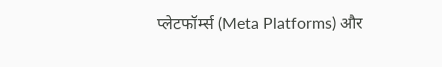प्लेटफॉर्म्स (Meta Platforms) और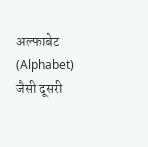अल्फाबेट (Alphabet) जैसी दूसरी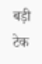बड़ी टेक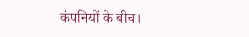कंपनियों के बीच।